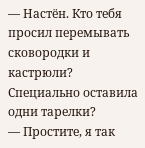— Настён. Кто тебя просил перемывать сковородки и кастрюли? Специально оставила одни тарелки?
— Простите, я так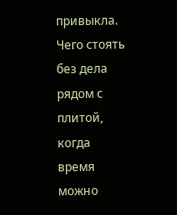привыкла. Чего стоять без дела рядом с плитой, когда время можно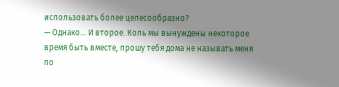использовать более целесообразно?
— Однако… И второе. Коль мы вынуждены некоторое время быть вместе, прошу тебя дома не называть меня по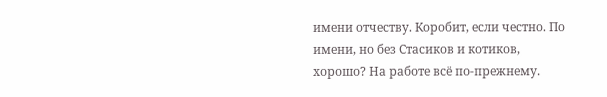имени отчеству. Коробит, если честно. По имени, но без Стасиков и котиков, хорошо? На работе всё по-прежнему.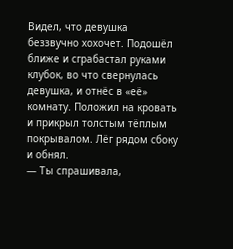Видел, что девушка беззвучно хохочет. Подошёл ближе и сграбастал руками клубок, во что свернулась девушка, и отнёс в «её» комнату. Положил на кровать и прикрыл толстым тёплым покрывалом. Лёг рядом сбоку и обнял.
— Ты спрашивала,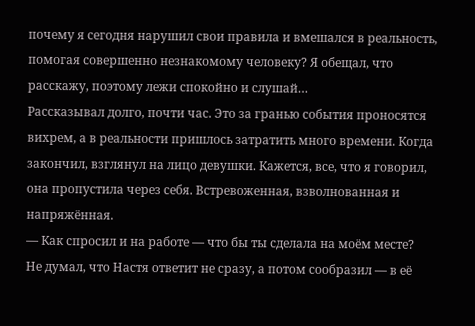почему я сегодня нарушил свои правила и вмешался в реальность, помогая совершенно незнакомому человеку? Я обещал, что расскажу, поэтому лежи спокойно и слушай…
Рассказывал долго, почти час. Это за гранью события проносятся вихрем, а в реальности пришлось затратить много времени. Когда закончил, взглянул на лицо девушки. Кажется, все, что я говорил, она пропустила через себя. Встревоженная, взволнованная и напряжённая.
— Как спросил и на работе — что бы ты сделала на моём месте?
Не думал, что Настя ответит не сразу, а потом сообразил — в её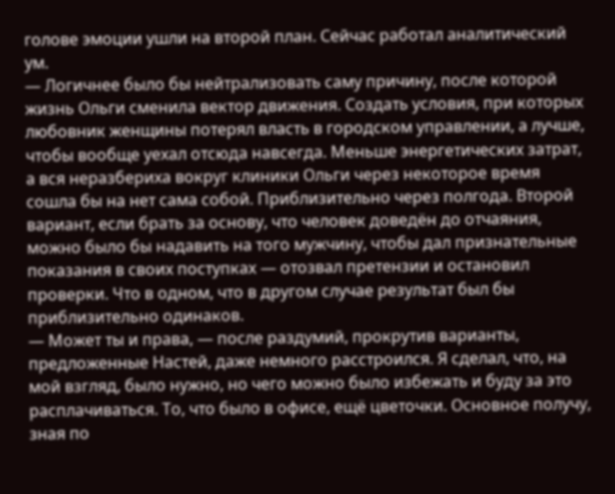голове эмоции ушли на второй план. Сейчас работал аналитический ум.
— Логичнее было бы нейтрализовать саму причину, после которой жизнь Ольги сменила вектор движения. Создать условия, при которых любовник женщины потерял власть в городском управлении, а лучше, чтобы вообще уехал отсюда навсегда. Меньше энергетических затрат, а вся неразбериха вокруг клиники Ольги через некоторое время сошла бы на нет сама собой. Приблизительно через полгода. Второй вариант, если брать за основу, что человек доведён до отчаяния, можно было бы надавить на того мужчину, чтобы дал признательные показания в своих поступках — отозвал претензии и остановил проверки. Что в одном, что в другом случае результат был бы приблизительно одинаков.
— Может ты и права, — после раздумий, прокрутив варианты, предложенные Настей, даже немного расстроился. Я сделал, что, на мой взгляд, было нужно, но чего можно было избежать и буду за это расплачиваться. То, что было в офисе, ещё цветочки. Основное получу, зная по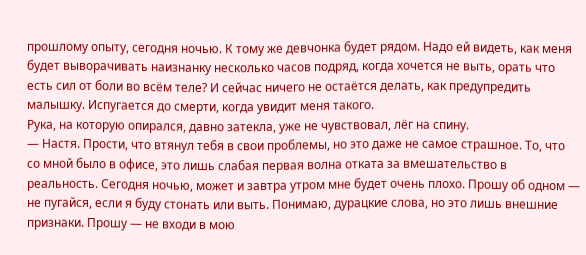прошлому опыту, сегодня ночью. К тому же девчонка будет рядом. Надо ей видеть, как меня будет выворачивать наизнанку несколько часов подряд, когда хочется не выть, орать что есть сил от боли во всём теле? И сейчас ничего не остаётся делать, как предупредить малышку. Испугается до смерти, когда увидит меня такого.
Рука, на которую опирался, давно затекла, уже не чувствовал, лёг на спину.
— Настя. Прости, что втянул тебя в свои проблемы, но это даже не самое страшное. То, что со мной было в офисе, это лишь слабая первая волна отката за вмешательство в реальность. Сегодня ночью, может и завтра утром мне будет очень плохо. Прошу об одном — не пугайся, если я буду стонать или выть. Понимаю, дурацкие слова, но это лишь внешние признаки. Прошу — не входи в мою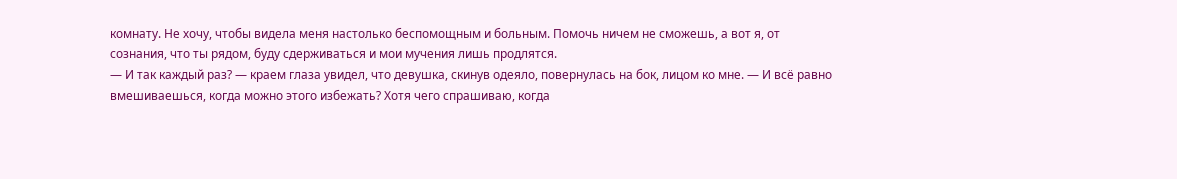комнату. Не хочу, чтобы видела меня настолько беспомощным и больным. Помочь ничем не сможешь, а вот я, от сознания, что ты рядом, буду сдерживаться и мои мучения лишь продлятся.
— И так каждый раз? — краем глаза увидел, что девушка, скинув одеяло, повернулась на бок, лицом ко мне. — И всё равно вмешиваешься, когда можно этого избежать? Хотя чего спрашиваю, когда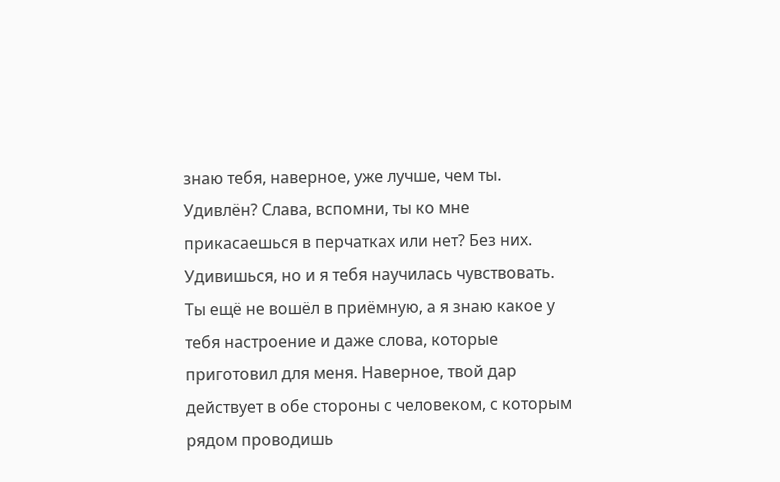знаю тебя, наверное, уже лучше, чем ты. Удивлён? Слава, вспомни, ты ко мне прикасаешься в перчатках или нет? Без них. Удивишься, но и я тебя научилась чувствовать. Ты ещё не вошёл в приёмную, а я знаю какое у тебя настроение и даже слова, которые приготовил для меня. Наверное, твой дар действует в обе стороны с человеком, с которым рядом проводишь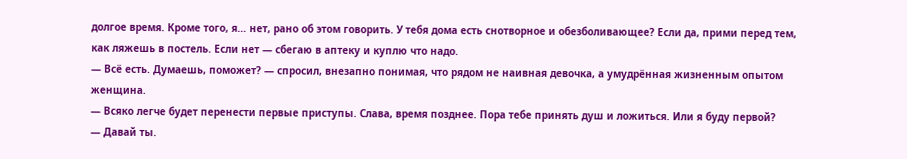долгое время. Кроме того, я… нет, рано об этом говорить. У тебя дома есть снотворное и обезболивающее? Если да, прими перед тем, как ляжешь в постель. Если нет — сбегаю в аптеку и куплю что надо.
— Всё есть. Думаешь, поможет? — спросил, внезапно понимая, что рядом не наивная девочка, а умудрённая жизненным опытом женщина.
— Всяко легче будет перенести первые приступы. Слава, время позднее. Пора тебе принять душ и ложиться. Или я буду первой?
— Давай ты.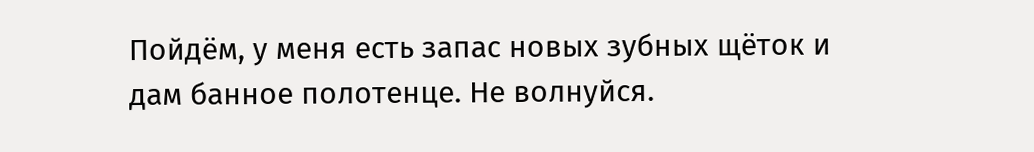Пойдём, у меня есть запас новых зубных щёток и дам банное полотенце. Не волнуйся.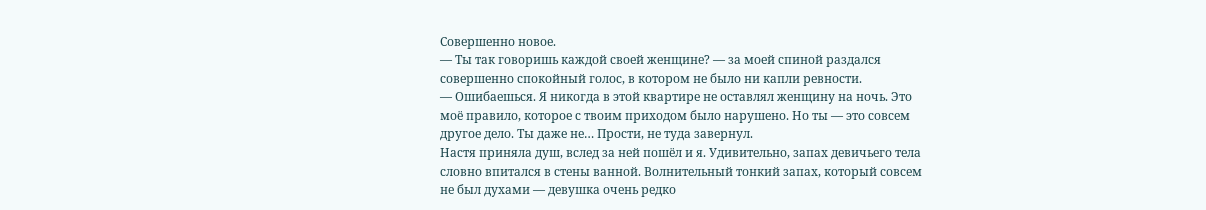Совершенно новое.
— Ты так говоришь каждой своей женщине? — за моей спиной раздался совершенно спокойный голос, в котором не было ни капли ревности.
— Ошибаешься. Я никогда в этой квартире не оставлял женщину на ночь. Это моё правило, которое с твоим приходом было нарушено. Но ты — это совсем другое дело. Ты даже не… Прости, не туда завернул.
Настя приняла душ, вслед за ней пошёл и я. Удивительно, запах девичьего тела словно впитался в стены ванной. Волнительный тонкий запах, который совсем не был духами — девушка очень редко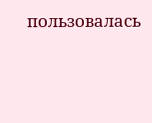пользовалась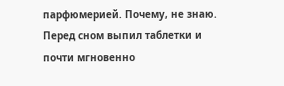парфюмерией. Почему, не знаю.
Перед сном выпил таблетки и почти мгновенно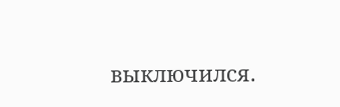выключился.